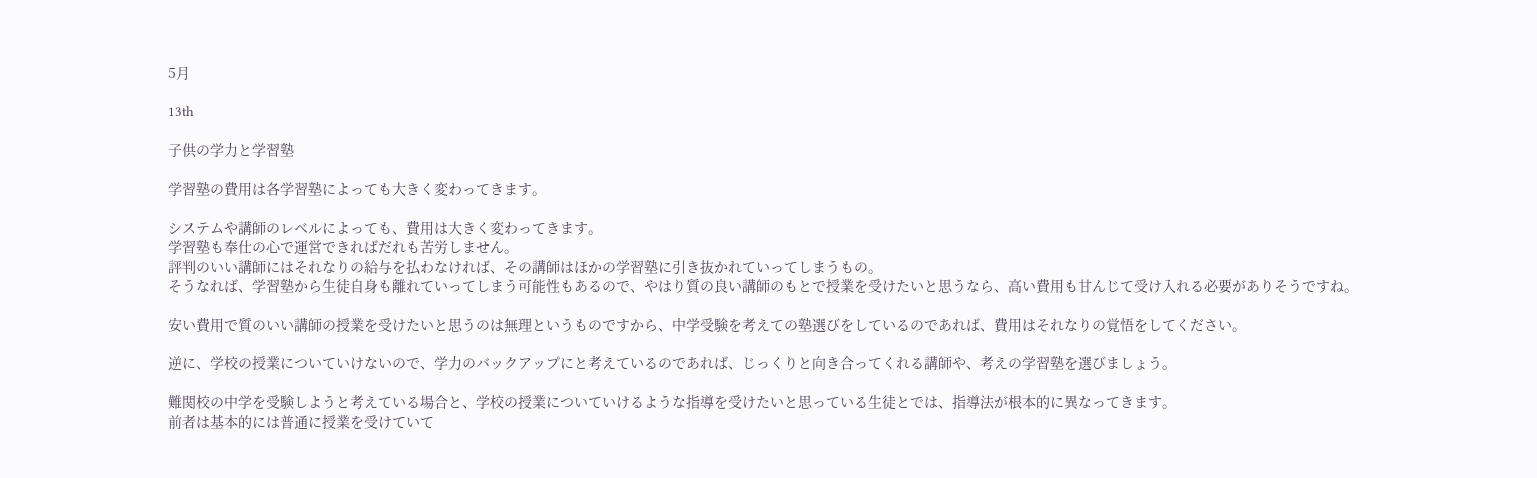5月

13th

子供の学力と学習塾

学習塾の費用は各学習塾によっても大きく変わってきます。

システムや講師のレベルによっても、費用は大きく変わってきます。
学習塾も奉仕の心で運営できればだれも苦労しません。
評判のいい講師にはそれなりの給与を払わなければ、その講師はほかの学習塾に引き抜かれていってしまうもの。
そうなれば、学習塾から生徒自身も離れていってしまう可能性もあるので、やはり質の良い講師のもとで授業を受けたいと思うなら、高い費用も甘んじて受け入れる必要がありそうですね。

安い費用で質のいい講師の授業を受けたいと思うのは無理というものですから、中学受験を考えての塾選びをしているのであれば、費用はそれなりの覚悟をしてください。

逆に、学校の授業についていけないので、学力のバックアップにと考えているのであれば、じっくりと向き合ってくれる講師や、考えの学習塾を選びましょう。

難関校の中学を受験しようと考えている場合と、学校の授業についていけるような指導を受けたいと思っている生徒とでは、指導法が根本的に異なってきます。
前者は基本的には普通に授業を受けていて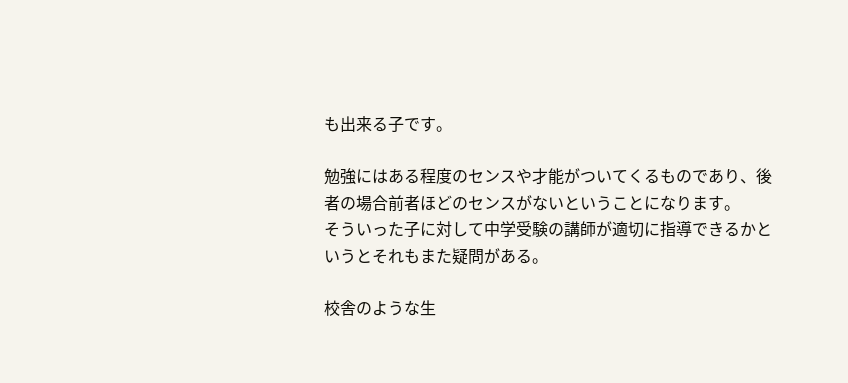も出来る子です。

勉強にはある程度のセンスや才能がついてくるものであり、後者の場合前者ほどのセンスがないということになります。
そういった子に対して中学受験の講師が適切に指導できるかというとそれもまた疑問がある。

校舎のような生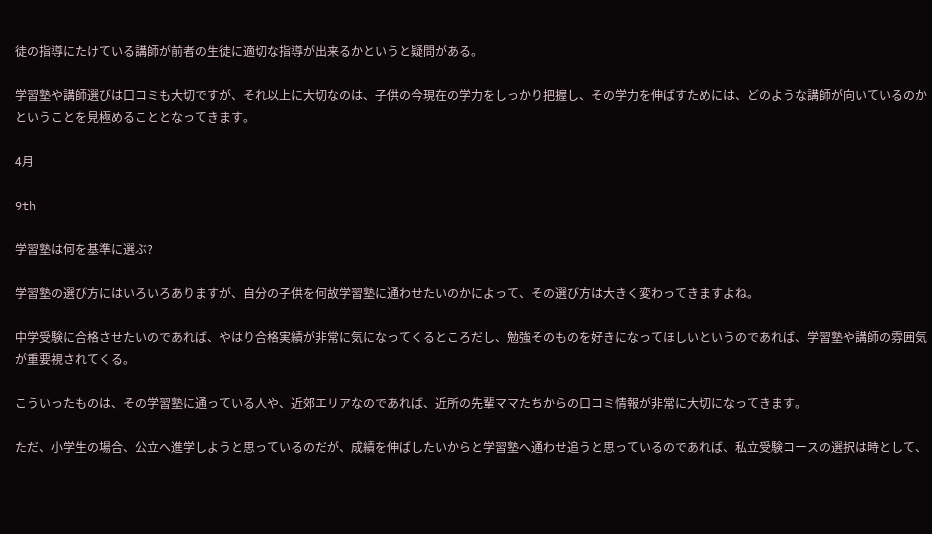徒の指導にたけている講師が前者の生徒に適切な指導が出来るかというと疑問がある。

学習塾や講師選びは口コミも大切ですが、それ以上に大切なのは、子供の今現在の学力をしっかり把握し、その学力を伸ばすためには、どのような講師が向いているのかということを見極めることとなってきます。

4月

9th

学習塾は何を基準に選ぶ?

学習塾の選び方にはいろいろありますが、自分の子供を何故学習塾に通わせたいのかによって、その選び方は大きく変わってきますよね。

中学受験に合格させたいのであれば、やはり合格実績が非常に気になってくるところだし、勉強そのものを好きになってほしいというのであれば、学習塾や講師の雰囲気が重要視されてくる。

こういったものは、その学習塾に通っている人や、近郊エリアなのであれば、近所の先輩ママたちからの口コミ情報が非常に大切になってきます。

ただ、小学生の場合、公立へ進学しようと思っているのだが、成績を伸ばしたいからと学習塾へ通わせ追うと思っているのであれば、私立受験コースの選択は時として、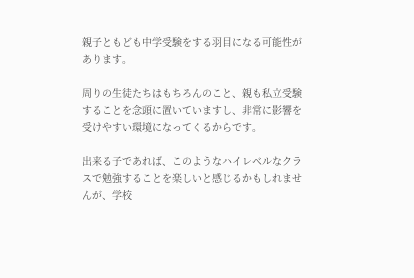親子ともども中学受験をする羽目になる可能性があります。

周りの生徒たちはもちろんのこと、親も私立受験することを念頭に置いていますし、非常に影響を受けやすい環境になってくるからです。

出来る子であれば、このようなハイレベルなクラスで勉強することを楽しいと感じるかもしれませんが、学校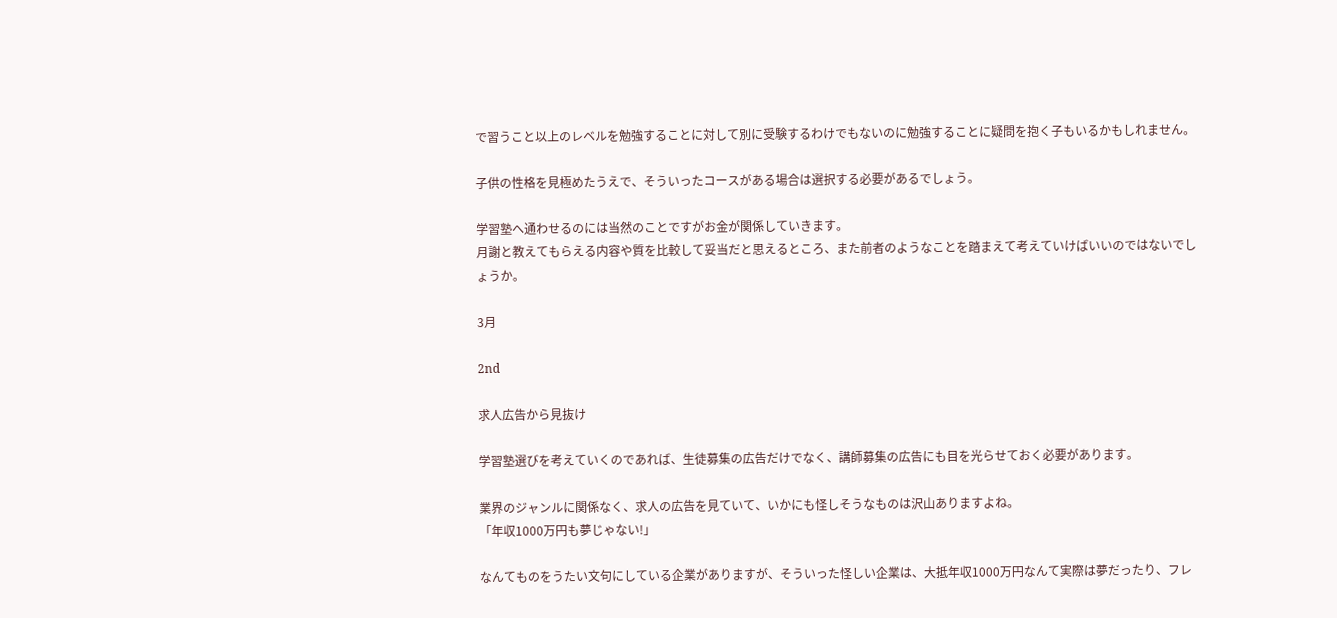で習うこと以上のレベルを勉強することに対して別に受験するわけでもないのに勉強することに疑問を抱く子もいるかもしれません。

子供の性格を見極めたうえで、そういったコースがある場合は選択する必要があるでしょう。

学習塾へ通わせるのには当然のことですがお金が関係していきます。
月謝と教えてもらえる内容や質を比較して妥当だと思えるところ、また前者のようなことを踏まえて考えていけばいいのではないでしょうか。

3月

2nd

求人広告から見抜け

学習塾選びを考えていくのであれば、生徒募集の広告だけでなく、講師募集の広告にも目を光らせておく必要があります。

業界のジャンルに関係なく、求人の広告を見ていて、いかにも怪しそうなものは沢山ありますよね。
「年収1000万円も夢じゃない!」

なんてものをうたい文句にしている企業がありますが、そういった怪しい企業は、大抵年収1000万円なんて実際は夢だったり、フレ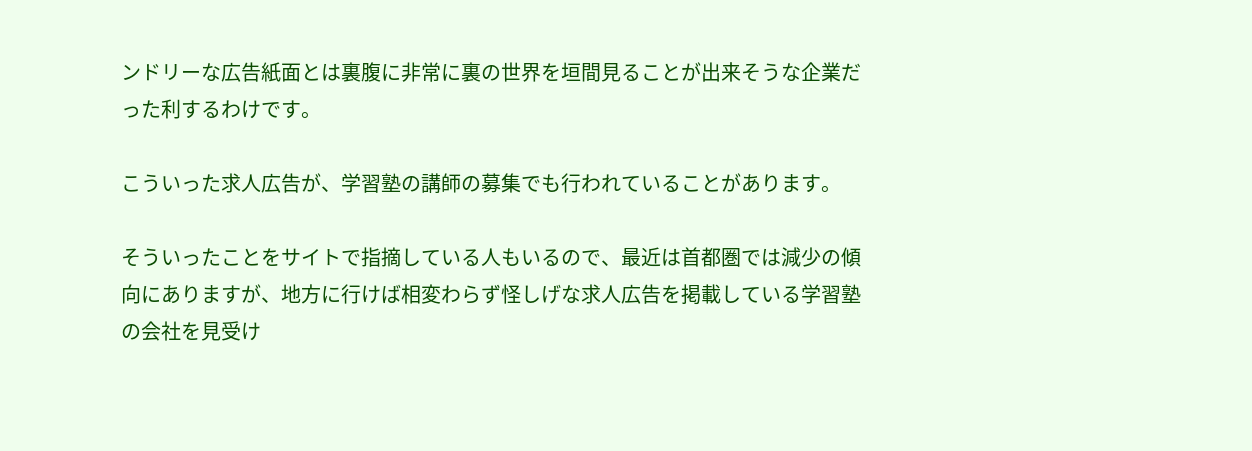ンドリーな広告紙面とは裏腹に非常に裏の世界を垣間見ることが出来そうな企業だった利するわけです。

こういった求人広告が、学習塾の講師の募集でも行われていることがあります。

そういったことをサイトで指摘している人もいるので、最近は首都圏では減少の傾向にありますが、地方に行けば相変わらず怪しげな求人広告を掲載している学習塾の会社を見受け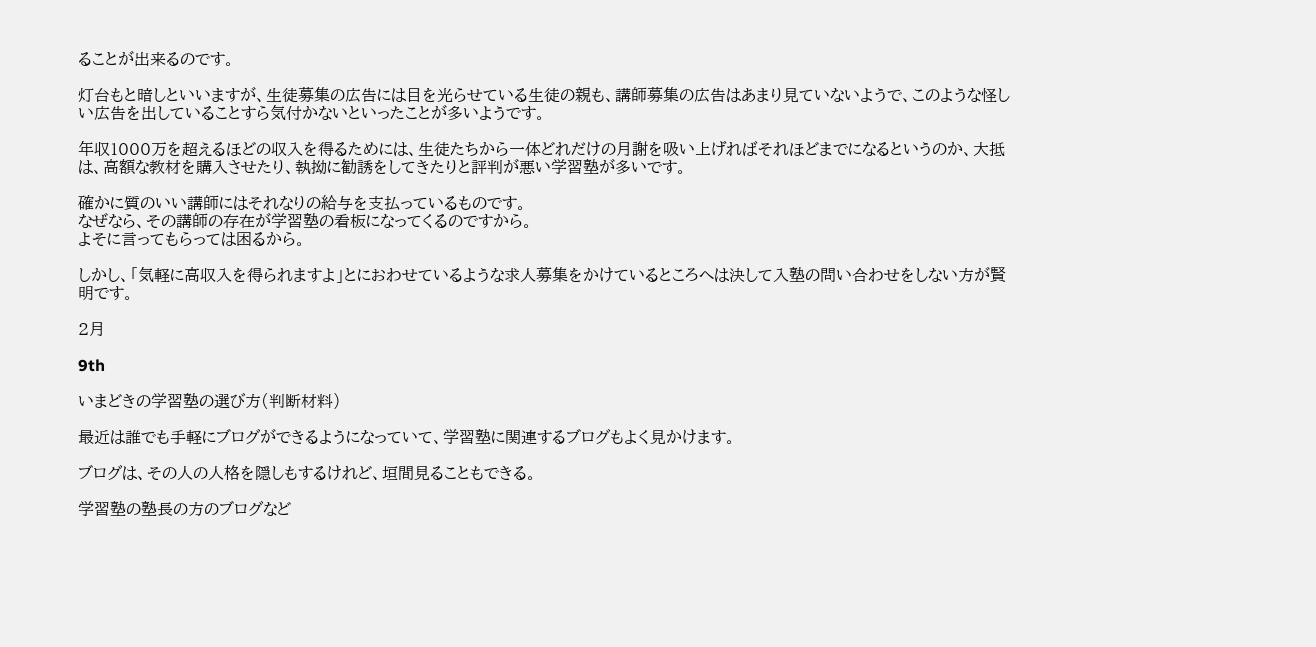ることが出来るのです。

灯台もと暗しといいますが、生徒募集の広告には目を光らせている生徒の親も、講師募集の広告はあまり見ていないようで、このような怪しい広告を出していることすら気付かないといったことが多いようです。

年収1000万を超えるほどの収入を得るためには、生徒たちから一体どれだけの月謝を吸い上げればそれほどまでになるというのか、大抵は、高額な教材を購入させたり、執拗に勧誘をしてきたりと評判が悪い学習塾が多いです。

確かに質のいい講師にはそれなりの給与を支払っているものです。
なぜなら、その講師の存在が学習塾の看板になってくるのですから。
よそに言ってもらっては困るから。

しかし、「気軽に高収入を得られますよ」とにおわせているような求人募集をかけているところへは決して入塾の問い合わせをしない方が賢明です。

2月

9th

いまどきの学習塾の選び方(判断材料)

最近は誰でも手軽にブログができるようになっていて、学習塾に関連するブログもよく見かけます。

ブログは、その人の人格を隠しもするけれど、垣間見ることもできる。

学習塾の塾長の方のブログなど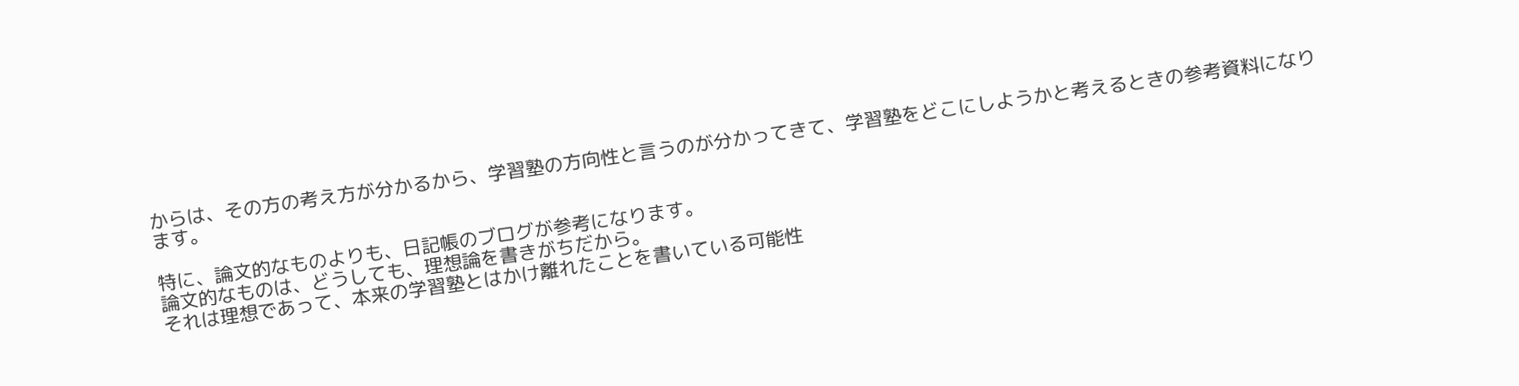からは、その方の考え方が分かるから、学習塾の方向性と言うのが分かってきて、学習塾をどこにしようかと考えるときの参考資料になります。

特に、論文的なものよりも、日記帳のブログが参考になります。
論文的なものは、どうしても、理想論を書きがちだから。
それは理想であって、本来の学習塾とはかけ離れたことを書いている可能性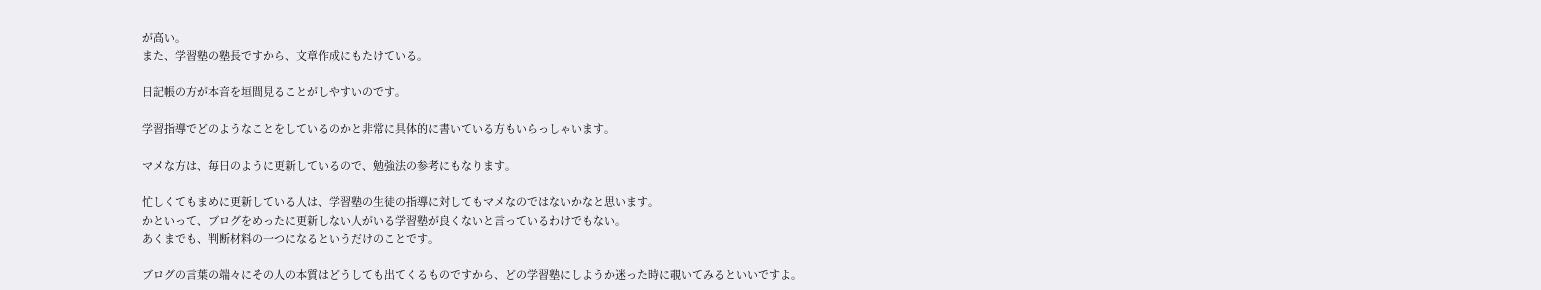が高い。
また、学習塾の塾長ですから、文章作成にもたけている。

日記帳の方が本音を垣間見ることがしやすいのです。

学習指導でどのようなことをしているのかと非常に具体的に書いている方もいらっしゃいます。

マメな方は、毎日のように更新しているので、勉強法の参考にもなります。

忙しくてもまめに更新している人は、学習塾の生徒の指導に対してもマメなのではないかなと思います。
かといって、ブログをめったに更新しない人がいる学習塾が良くないと言っているわけでもない。
あくまでも、判断材料の一つになるというだけのことです。

ブログの言葉の端々にその人の本質はどうしても出てくるものですから、どの学習塾にしようか迷った時に覗いてみるといいですよ。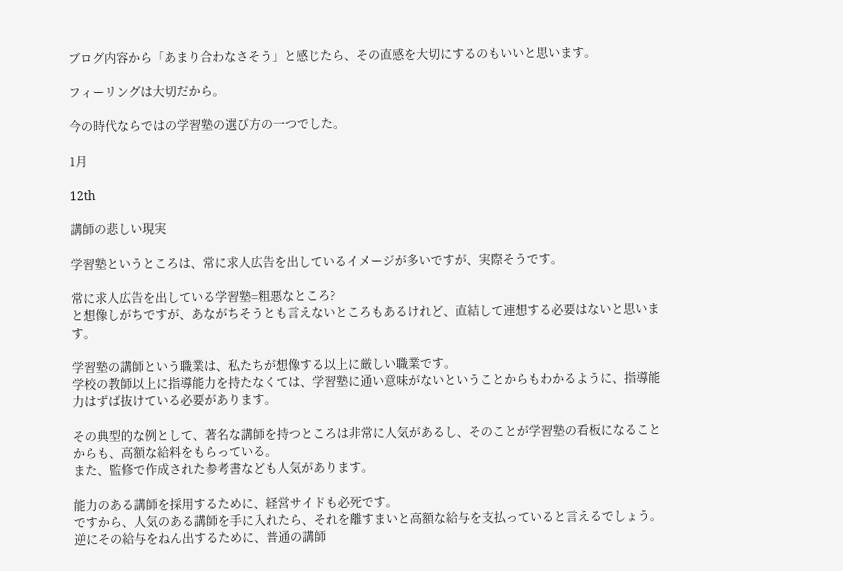ブログ内容から「あまり合わなさそう」と感じたら、その直感を大切にするのもいいと思います。

フィーリングは大切だから。

今の時代ならではの学習塾の選び方の一つでした。

1月

12th

講師の悲しい現実

学習塾というところは、常に求人広告を出しているイメージが多いですが、実際そうです。

常に求人広告を出している学習塾=粗悪なところ?
と想像しがちですが、あながちそうとも言えないところもあるけれど、直結して連想する必要はないと思います。

学習塾の講師という職業は、私たちが想像する以上に厳しい職業です。
学校の教師以上に指導能力を持たなくては、学習塾に通い意味がないということからもわかるように、指導能力はずば抜けている必要があります。

その典型的な例として、著名な講師を持つところは非常に人気があるし、そのことが学習塾の看板になることからも、高額な給料をもらっている。
また、監修で作成された参考書なども人気があります。

能力のある講師を採用するために、経営サイドも必死です。
ですから、人気のある講師を手に入れたら、それを離すまいと高額な給与を支払っていると言えるでしょう。
逆にその給与をねん出するために、普通の講師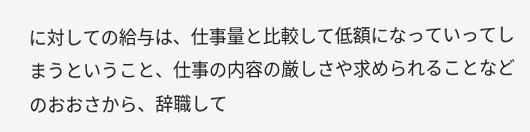に対しての給与は、仕事量と比較して低額になっていってしまうということ、仕事の内容の厳しさや求められることなどのおおさから、辞職して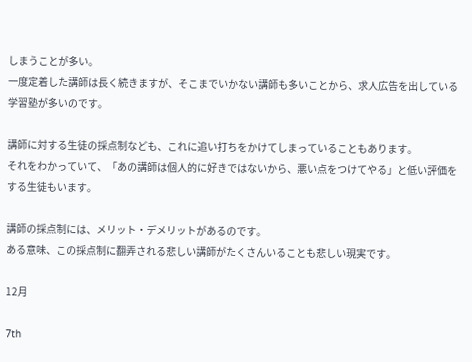しまうことが多い。
一度定着した講師は長く続きますが、そこまでいかない講師も多いことから、求人広告を出している学習塾が多いのです。

講師に対する生徒の採点制なども、これに追い打ちをかけてしまっていることもあります。
それをわかっていて、「あの講師は個人的に好きではないから、悪い点をつけてやる」と低い評価をする生徒もいます。

講師の採点制には、メリット・デメリットがあるのです。
ある意味、この採点制に翻弄される悲しい講師がたくさんいることも悲しい現実です。

12月

7th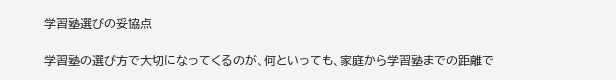学習塾選びの妥協点

学習塾の選び方で大切になってくるのが、何といっても、家庭から学習塾までの距離で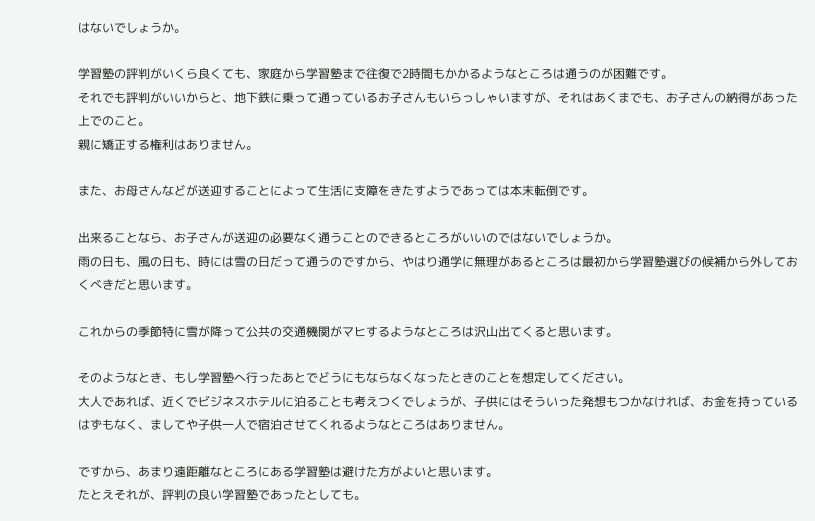はないでしょうか。

学習塾の評判がいくら良くても、家庭から学習塾まで往復で2時間もかかるようなところは通うのが困難です。
それでも評判がいいからと、地下鉄に乗って通っているお子さんもいらっしゃいますが、それはあくまでも、お子さんの納得があった上でのこと。
親に矯正する権利はありません。

また、お母さんなどが送迎することによって生活に支障をきたすようであっては本末転倒です。

出来ることなら、お子さんが送迎の必要なく通うことのできるところがいいのではないでしょうか。
雨の日も、風の日も、時には雪の日だって通うのですから、やはり通学に無理があるところは最初から学習塾選びの候補から外しておくべきだと思います。

これからの季節特に雪が降って公共の交通機関がマヒするようなところは沢山出てくると思います。

そのようなとき、もし学習塾へ行ったあとでどうにもならなくなったときのことを想定してください。
大人であれば、近くでビジネスホテルに泊ることも考えつくでしょうが、子供にはそういった発想もつかなければ、お金を持っているはずもなく、ましてや子供一人で宿泊させてくれるようなところはありません。

ですから、あまり遠距離なところにある学習塾は避けた方がよいと思います。
たとえそれが、評判の良い学習塾であったとしても。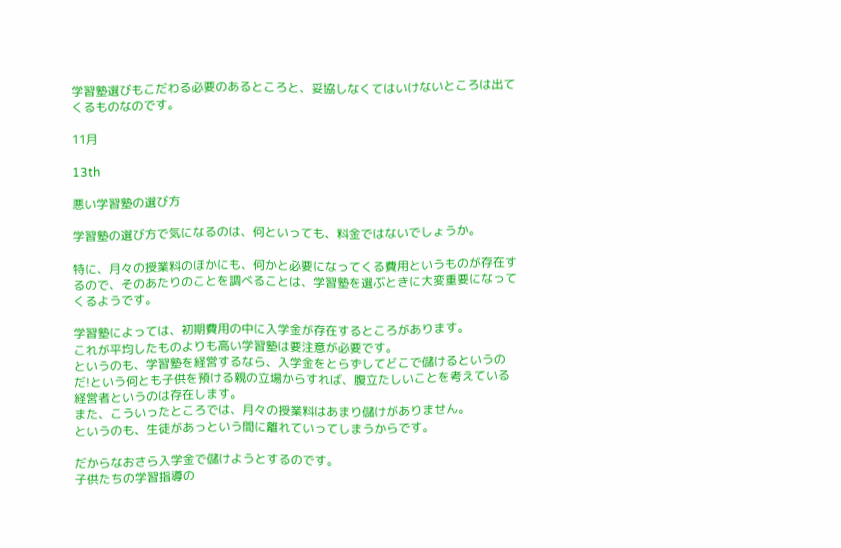学習塾選びもこだわる必要のあるところと、妥協しなくてはいけないところは出てくるものなのです。

11月

13th

悪い学習塾の選び方

学習塾の選び方で気になるのは、何といっても、料金ではないでしょうか。

特に、月々の授業料のほかにも、何かと必要になってくる費用というものが存在するので、そのあたりのことを調べることは、学習塾を選ぶときに大変重要になってくるようです。

学習塾によっては、初期費用の中に入学金が存在するところがあります。
これが平均したものよりも高い学習塾は要注意が必要です。
というのも、学習塾を経営するなら、入学金をとらずしてどこで儲けるというのだ!という何とも子供を預ける親の立場からすれば、腹立たしいことを考えている経営者というのは存在します。
また、こういったところでは、月々の授業料はあまり儲けがありません。
というのも、生徒があっという間に離れていってしまうからです。

だからなおさら入学金で儲けようとするのです。
子供たちの学習指導の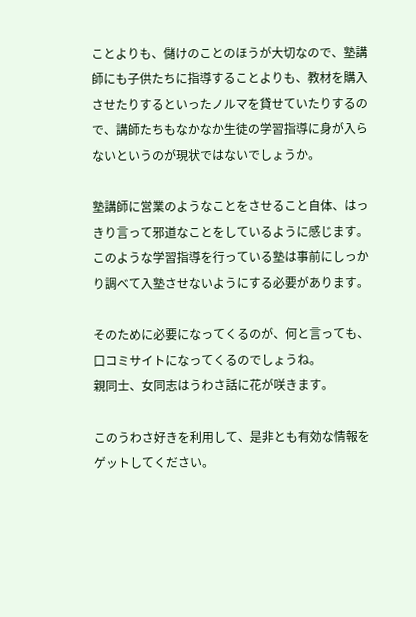ことよりも、儲けのことのほうが大切なので、塾講師にも子供たちに指導することよりも、教材を購入させたりするといったノルマを貸せていたりするので、講師たちもなかなか生徒の学習指導に身が入らないというのが現状ではないでしょうか。

塾講師に営業のようなことをさせること自体、はっきり言って邪道なことをしているように感じます。
このような学習指導を行っている塾は事前にしっかり調べて入塾させないようにする必要があります。

そのために必要になってくるのが、何と言っても、口コミサイトになってくるのでしょうね。
親同士、女同志はうわさ話に花が咲きます。

このうわさ好きを利用して、是非とも有効な情報をゲットしてください。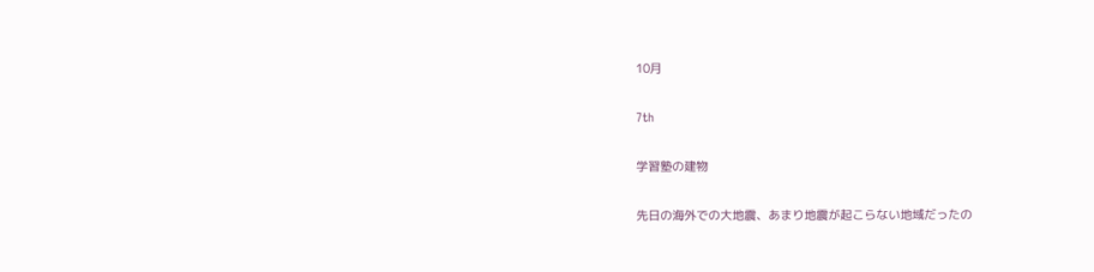10月

7th

学習塾の建物

先日の海外での大地震、あまり地震が起こらない地域だったの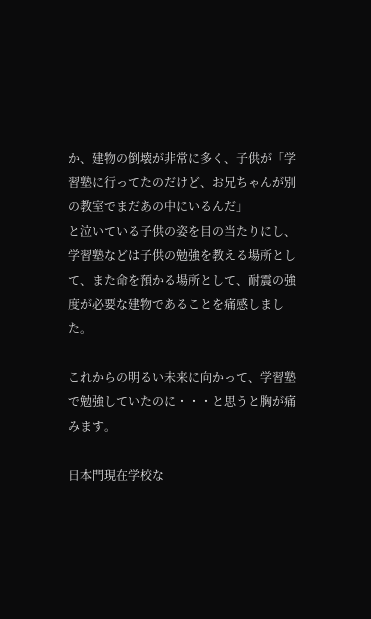か、建物の倒壊が非常に多く、子供が「学習塾に行ってたのだけど、お兄ちゃんが別の教室でまだあの中にいるんだ」
と泣いている子供の姿を目の当たりにし、学習塾などは子供の勉強を教える場所として、また命を預かる場所として、耐震の強度が必要な建物であることを痛感しました。

これからの明るい未来に向かって、学習塾で勉強していたのに・・・と思うと胸が痛みます。

日本門現在学校な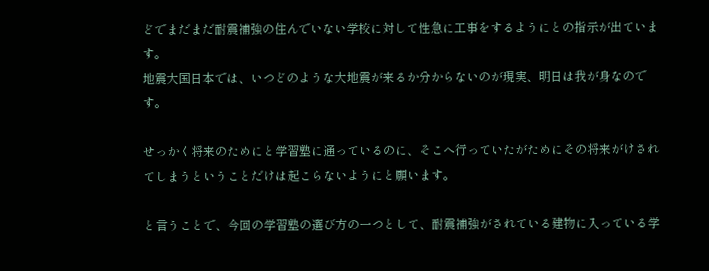どでまだまだ耐震補強の住んでいない学校に対して性急に工事をするようにとの指示が出ています。
地震大国日本では、いつどのような大地震が来るか分からないのが現実、明日は我が身なのです。

せっかく将来のためにと学習塾に通っているのに、そこへ行っていたがためにその将来がけされてしまうということだけは起こらないようにと願います。

と言うことで、今回の学習塾の選び方の一つとして、耐震補強がされている建物に入っている学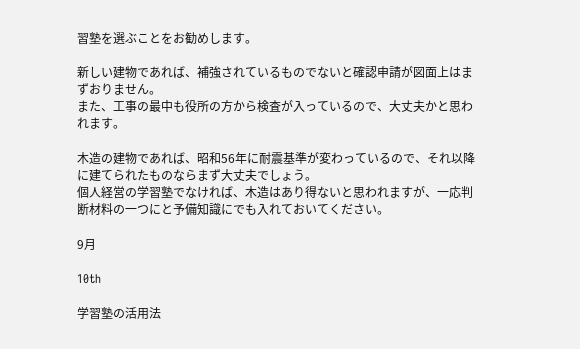習塾を選ぶことをお勧めします。

新しい建物であれば、補強されているものでないと確認申請が図面上はまずおりません。
また、工事の最中も役所の方から検査が入っているので、大丈夫かと思われます。

木造の建物であれば、昭和56年に耐震基準が変わっているので、それ以降に建てられたものならまず大丈夫でしょう。
個人経営の学習塾でなければ、木造はあり得ないと思われますが、一応判断材料の一つにと予備知識にでも入れておいてください。

9月

10th

学習塾の活用法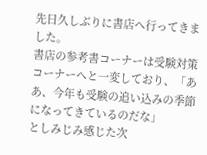先日久しぶりに書店へ行ってきました。
書店の参考書コーナーは受験対策コーナーへと一変しており、「ああ、今年も受験の追い込みの季節になってきているのだな」
としみじみ感じた次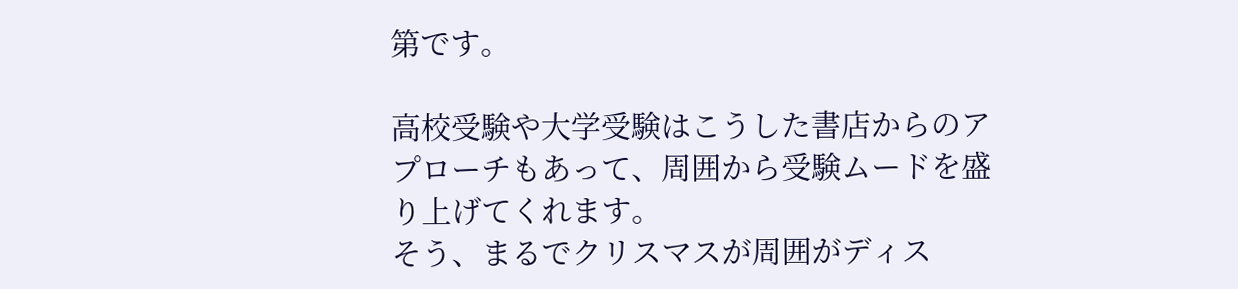第です。

高校受験や大学受験はこうした書店からのアプローチもあって、周囲から受験ムードを盛り上げてくれます。
そう、まるでクリスマスが周囲がディス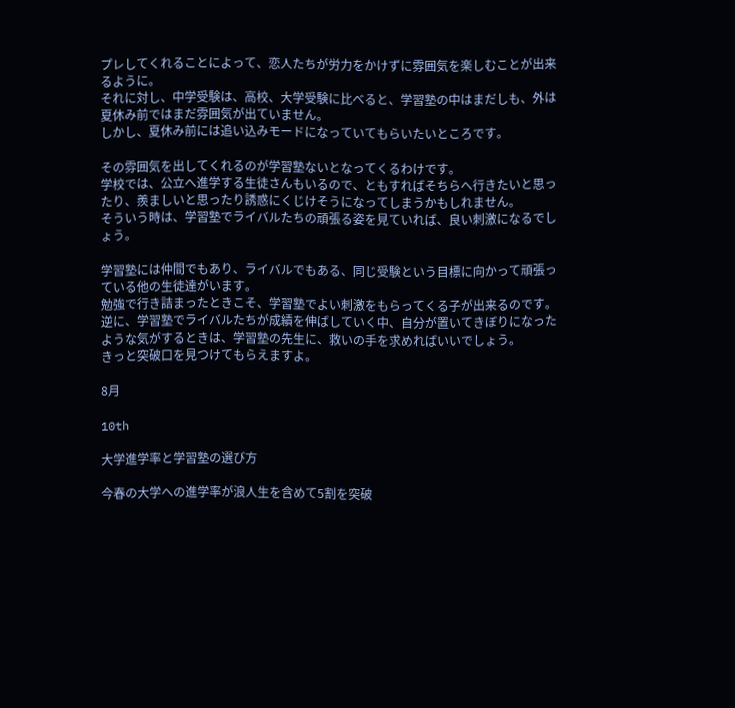プレしてくれることによって、恋人たちが労力をかけずに雰囲気を楽しむことが出来るように。
それに対し、中学受験は、高校、大学受験に比べると、学習塾の中はまだしも、外は夏休み前ではまだ雰囲気が出ていません。
しかし、夏休み前には追い込みモードになっていてもらいたいところです。

その雰囲気を出してくれるのが学習塾ないとなってくるわけです。
学校では、公立へ進学する生徒さんもいるので、ともすればそちらへ行きたいと思ったり、羨ましいと思ったり誘惑にくじけそうになってしまうかもしれません。
そういう時は、学習塾でライバルたちの頑張る姿を見ていれば、良い刺激になるでしょう。

学習塾には仲間でもあり、ライバルでもある、同じ受験という目標に向かって頑張っている他の生徒達がいます。
勉強で行き詰まったときこそ、学習塾でよい刺激をもらってくる子が出来るのです。
逆に、学習塾でライバルたちが成績を伸ばしていく中、自分が置いてきぼりになったような気がするときは、学習塾の先生に、救いの手を求めればいいでしょう。
きっと突破口を見つけてもらえますよ。

8月

10th

大学進学率と学習塾の選び方

今春の大学への進学率が浪人生を含めて5割を突破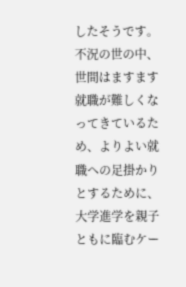したそうです。
不況の世の中、世間はますます就職が難しくなってきているため、よりよい就職への足掛かりとするために、大学進学を親子ともに臨むケー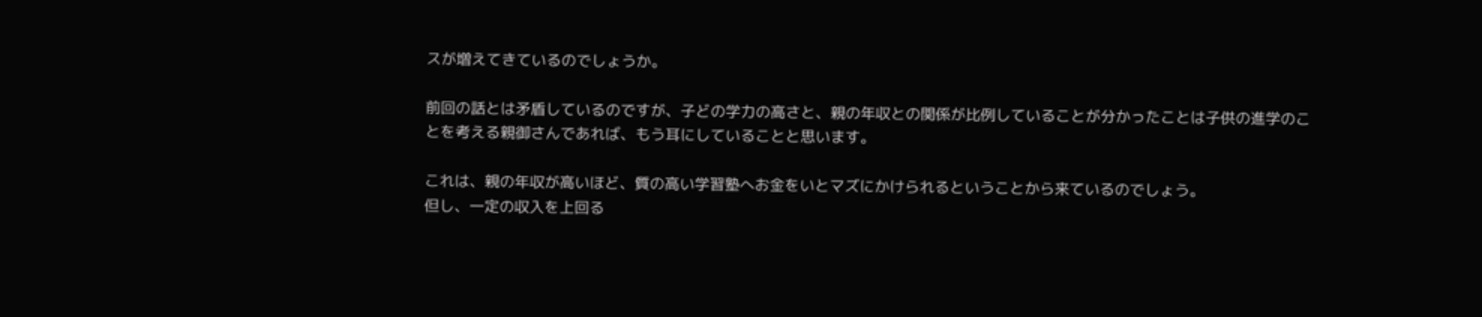スが増えてきているのでしょうか。

前回の話とは矛盾しているのですが、子どの学力の高さと、親の年収との関係が比例していることが分かったことは子供の進学のことを考える親御さんであれば、もう耳にしていることと思います。

これは、親の年収が高いほど、質の高い学習塾へお金をいとマズにかけられるということから来ているのでしょう。
但し、一定の収入を上回る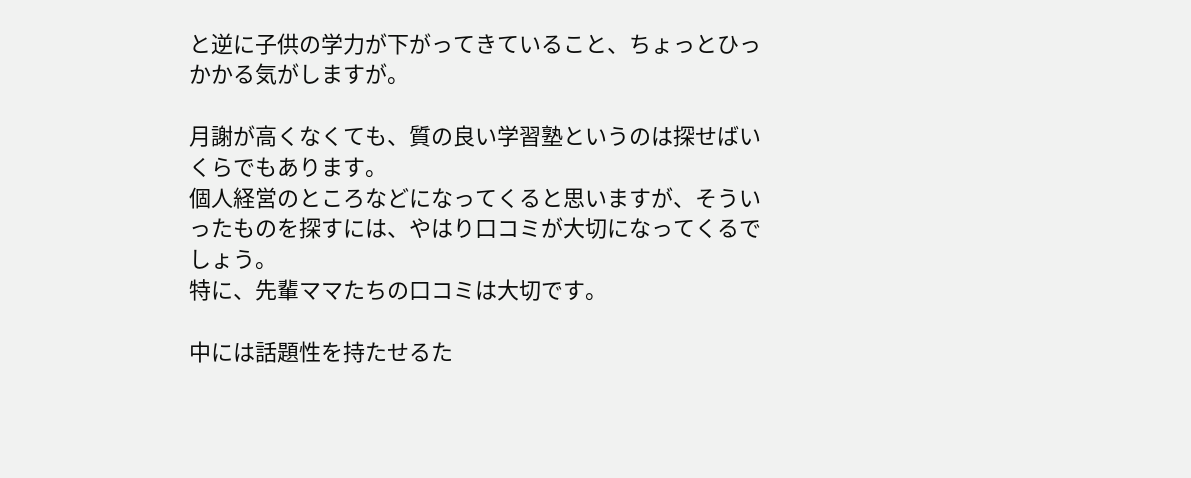と逆に子供の学力が下がってきていること、ちょっとひっかかる気がしますが。

月謝が高くなくても、質の良い学習塾というのは探せばいくらでもあります。
個人経営のところなどになってくると思いますが、そういったものを探すには、やはり口コミが大切になってくるでしょう。
特に、先輩ママたちの口コミは大切です。

中には話題性を持たせるた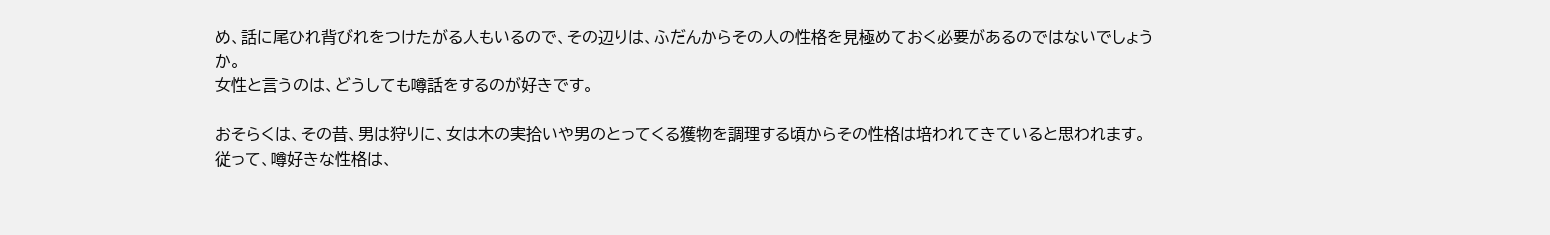め、話に尾ひれ背びれをつけたがる人もいるので、その辺りは、ふだんからその人の性格を見極めておく必要があるのではないでしょうか。
女性と言うのは、どうしても噂話をするのが好きです。

おそらくは、その昔、男は狩りに、女は木の実拾いや男のとってくる獲物を調理する頃からその性格は培われてきていると思われます。
従って、噂好きな性格は、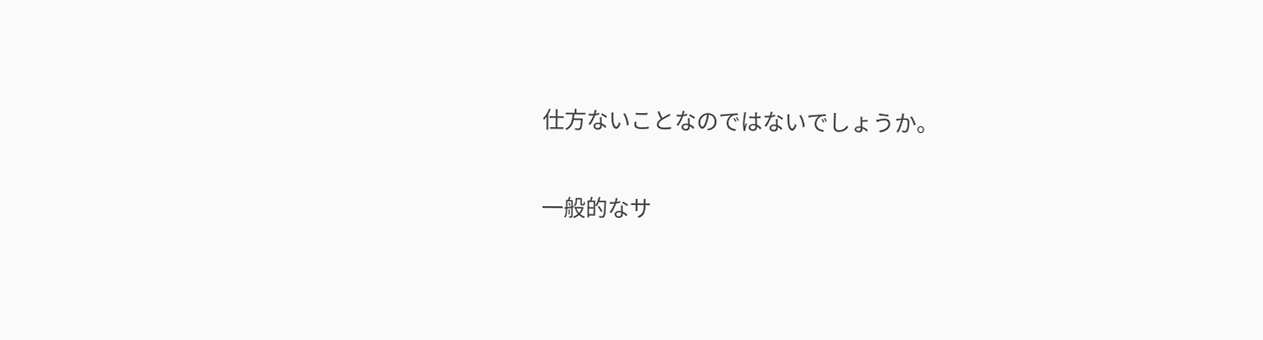仕方ないことなのではないでしょうか。

一般的なサ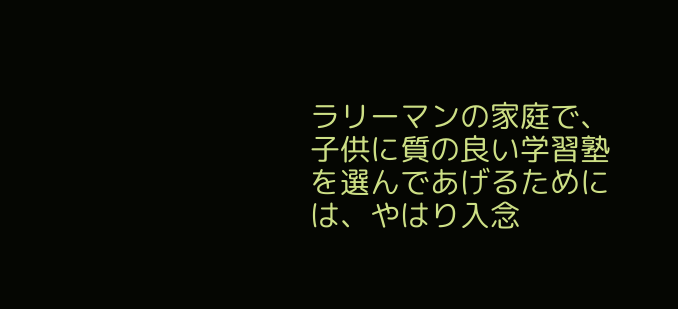ラリーマンの家庭で、子供に質の良い学習塾を選んであげるためには、やはり入念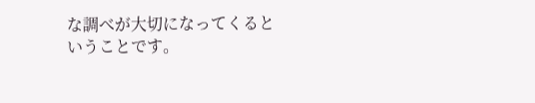な調べが大切になってくるということです。